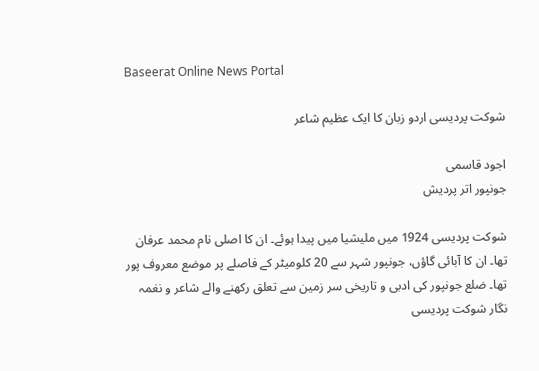Baseerat Online News Portal

شوکت پردیسی اردو زبان کا ایک عظیم شاعر

اجود قاسمی
جونپور اتر پردیش

شوکت پردیسی 1924 میں ملیشیا میں پیدا ہوئے۔ ان کا اصلی نام محمد عرفان تھا۔ ان کا آبائی گاؤں، جونپور شہر سے 20 کلومیٹر کے فاصلے پر موضع معروف پور تھا۔ ضلع جونپور کی ادبی و تاریخی سر زمین سے تعلق رکھنے والے شاعر و نغمہ نگار شوکت پردیسی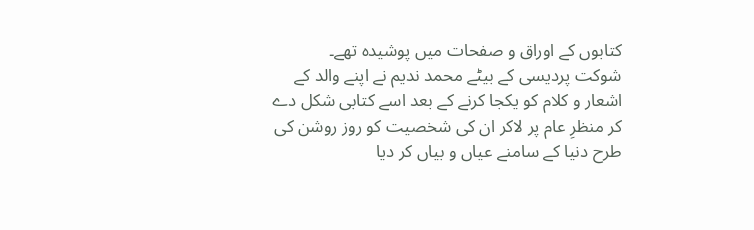کتابوں کے اوراق و صفحات میں پوشیدہ تھے۔
شوکت پردیسی کے بیٹے محمد ندیم نے اپنے والد کے اشعار و کلام کو یکجا کرنے کے بعد اسے کتابی شکل دے کر منظرِ عام پر لاکر ان کی شخصیت کو روز روشن کی طرح دنیا کے سامنے عیاں و بیاں کر دیا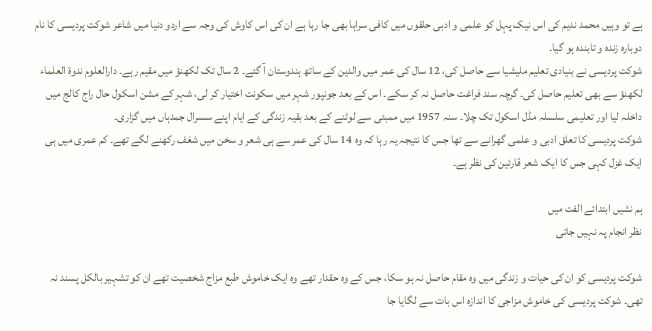ہے تو وہیں محمد ندیم کی اس نیک پہل کو علمی و ادبی حلقوں میں کافی سراہا بھی جا رہا ہے ان کی اس کاوش کی وجہ سے اردو دنیا میں شاعر شوکت پردیسی کا نام دوبارہ زندہ و تابندہ ہو گیا۔
شوکت پردیسی نے بنیادی تعلیم ملیشیا سے حاصل کی، 12 سال کی عمر میں والدین کے ساتھ ہندوستان آ گئے۔ 2 سال تک لکھنؤ میں مقیم رہے۔ دارالعلوم ندوۃ العلماء لکھنؤ سے بھی تعلیم حاصل کی۔ گرچہ سند فراغت حاصل نہ کر سکے۔ اس کے بعد جونپور شہر میں سکونت اختیار کر لی، شہر کے مشن اسکول حال راج کالج میں داخلہ لیا اور تعلیمی سلسلہ مڈل اسکول تک چلا۔ سنہ 1957 میں ممبئی سے لوٹنے کے بعد بقیہ زندگی کے ایام اپنے سسرال جمدہاں میں گزاری۔
شوکت پردیسی کا تعلق ادبی و علمی گھرانے سے تھا جس کا نتیجہ یہ رہا کہ وہ 14 سال کی عمر سے ہی شعر و سخن میں شغف رکھنے لگے تھے۔ کم عمری میں ہی ایک غزل کہی جس کا ایک شعر قارئین کی نظر ہے۔

ہم نشیں ابتدائے الفت میں
نظر انجام پہ نہیں جاتی

شوکت پردیسی کو ان کی حیات و زندگی میں وہ مقام حاصل نہ ہو سکا، جس کے وہ حقدار تھے وہ ایک خاموش طبع مزاج شخصیت تھے ان کو تشہیر بالکل پسند نہ تھی۔ شوکت پردیسی کی خاموش مزاجی کا اندازہ اس بات سے لگایا جا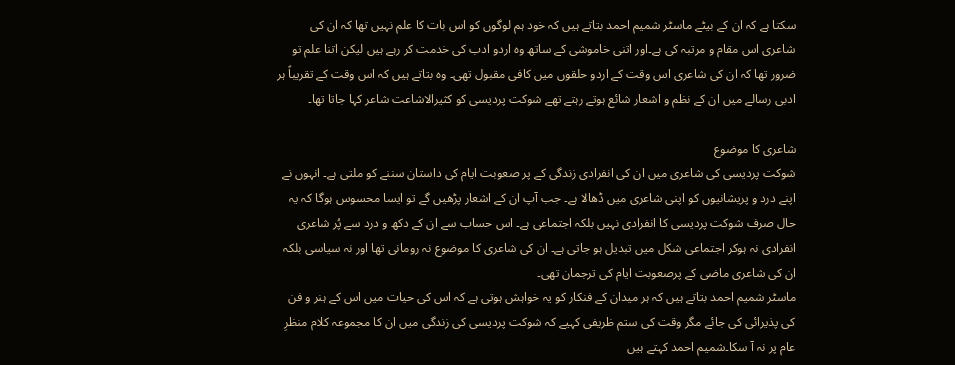سکتا ہے کہ ان کے بیٹے ماسٹر شمیم احمد بتاتے ہیں کہ خود ہم لوگوں کو اس بات کا علم نہیں تھا کہ ان کی شاعری اس مقام و مرتبہ کی ہے۔اور اتنی خاموشی کے ساتھ وہ اردو ادب کی خدمت کر رہے ہیں لیکن اتنا علم تو ضرور تھا کہ ان کی شاعری اس وقت کے اردو حلقوں میں کافی مقبول تھی۔ وہ بتاتے ہیں کہ اس وقت کے تقریباً ہر ادبی رسالے میں ان کے نظم و اشعار شائع ہوتے رہتے تھے شوکت پردیسی کو کثیرالاشاعت شاعر کہا جاتا تھا۔

شاعری کا موضوع
شوکت پردیسی کی شاعری میں ان کی انفرادی زندگی کے پر صعوبت ایام کی داستان سننے کو ملتی ہے۔ انہوں نے اپنے درد و پریشانیوں کو اپنی شاعری میں ڈھالا ہے۔ جب آپ ان کے اشعار پڑھیں گے تو ایسا محسوس ہوگا کہ یہ حال صرف شوکت پردیسی کا انفرادی نہیں بلکہ اجتماعی ہے۔ اس حساب سے ان کے دکھ و درد سے پُر شاعری انفرادی نہ ہوکر اجتماعی شکل میں تبدیل ہو جاتی ہے۔ ان کی شاعری کا موضوع نہ رومانی تھا اور نہ سیاسی بلکہ ان کی شاعری ماضی کے پرصعوبت ایام کی ترجمان تھی۔
ماسٹر شمیم احمد بتاتے ہیں کہ ہر میدان کے فنکار کو یہ خواہش ہوتی ہے کہ اس کی حیات میں اس کے ہنر و فن کی پذیرائی کی جائے مگر وقت کی ستم ظریفی کہیے کہ شوکت پردیسی کی زندگی میں ان کا مجموعہ کلام منظرِ عام پر نہ آ سکا۔شمیم احمد کہتے ہیں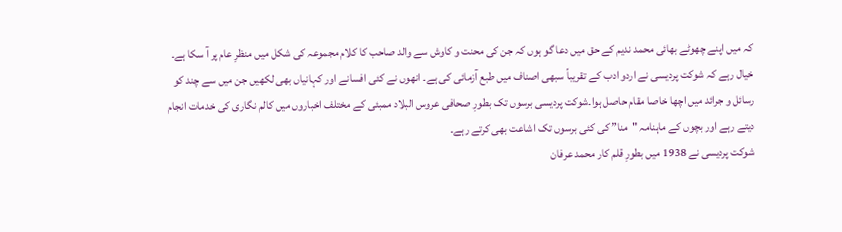کہ میں اپنے چھوٹے بھائی محمد ندیم کے حق میں دعا گو ہوں کہ جن کی محنت و کاوش سے والد صاحب کا کلام مجموعہ کی شکل میں منظرِ عام پر آ سکا ہے۔
خیال رہے کہ شوکت پردیسی نے اردو ادب کے تقریباً سبھی اصناف میں طبع آزمائی کی ہے۔ انھوں نے کئی افسانے اور کہانیاں بھی لکھیں جن میں سے چند کو رسائل و جرائد میں اچھا خاصا مقام حاصل ہوا۔شوکت پردیسی برسوں تک بطورِ صحافی عروس البلاد ممبئی کے مختلف اخباروں میں کالم نگاری کی خدمات انجام دیتے رہے اور بچوں کے ماہنامہ "منا” کی کئی برسوں تک اشاعت بھی کرتے رہے۔
شوکت پردیسی نے 1938 میں بطورِ قلم کار محمد عرفان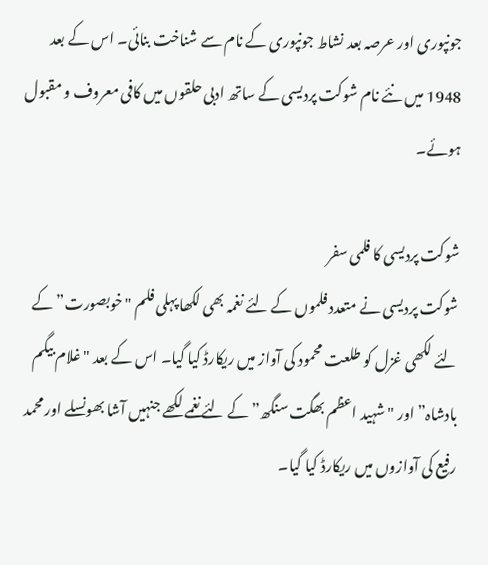جونپوری اور عرصہ بعد نشاط جونپوری کے نام سے شناخت بنائی۔ اس کے بعد 1948 میں نئے نام شوکت پردیسی کے ساتھ ادبی حلقوں میں کافی معروف و مقبول ہوئے۔

شوکت پردیسی کا فلمی سفر
شوکت پردیسی نے متعدد فلموں کے لئے نغمہ بھی لکھا پہلی فلم "خوبصورت” کے لئے لکھی غزل کو طلعت محمود کی آواز میں ریکارڈ کیا گیا۔ اس کے بعد "غلام بیگم بادشاہ” اور "شہید اعظم بھگت سنگھ” کے لئے نغمے لکھے جنہیں آشا بھونسلے اور محمد رفیع کی آوازوں میں ریکارڈ کیا گیا۔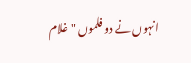انہوں نے دو فلموں "غلام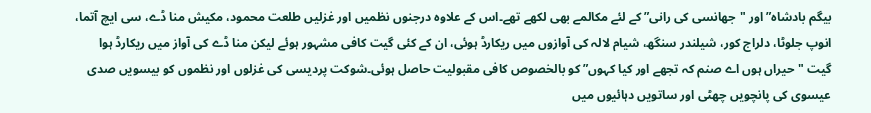بیگم بادشاہ” اور "جھانسی کی رانی” کے لئے مکالمے بھی لکھے تھے۔اس کے علاوہ درجنوں نظمیں اور غزلیں طلعت محمود، مکیش منا ڈے، سی ایچ آتما، انوپ جلوٹا، دلراج کور، شیلندر سنگھ، شیام لالہ کی آوازوں میں ریکارڈ ہوئی، ان کے کئی گیت کافی مشہور ہوئے لیکن منا ڈے کی آواز میں ریکارڈ ہوا گیت "حیراں ہوں اے صنم کہ تجھے اور کیا کہوں” کو بالخصوص کافی مقبولیت حاصل ہوئی۔شوکت پردیسی کی غزلوں اور نظموں کو بیسویں صدی عیسوی کی پانچویں چھٹی اور ساتویں دہائیوں میں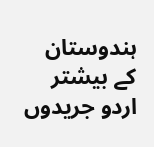ہندوستان کے بیشتر اردو جریدوں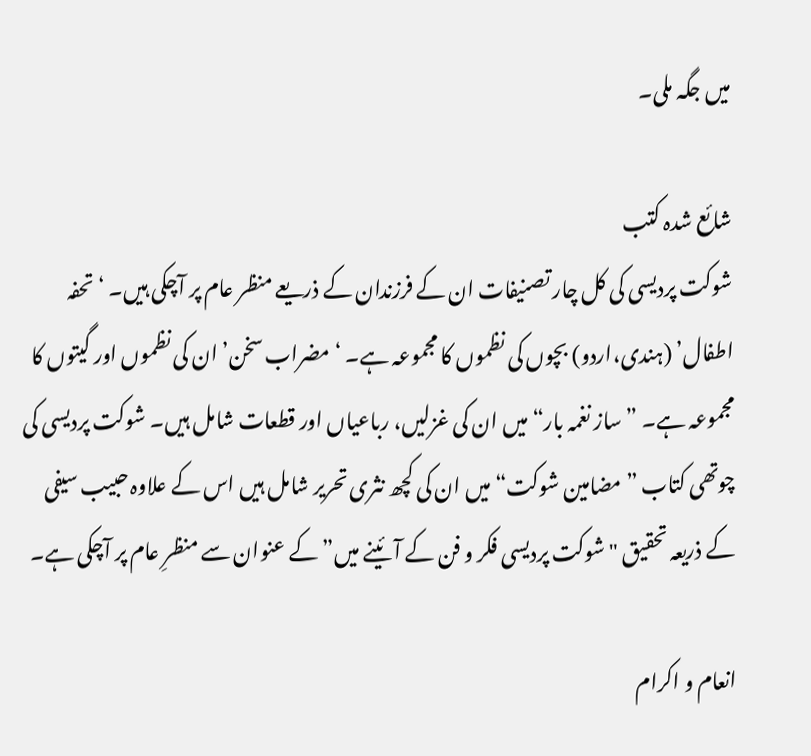میں جگہ ملی۔

شائع شدہ کتب
شوکت پردیسی کی کل چار تصنیفات ان کے فرزندان کے ذریعے منظر عام پر آچکی ہیں۔ ‘تحفہ اطفال’ (ہندی،اردو) بچوں کی نظموں کا مجموعہ ہے۔ ‘مضراب سخن’ ان کی نظموں اور گیتوں کا مجموعہ ہے۔ ”ساز نغمہ بار“ میں ان کی غزلیں، رباعیاں اور قطعات شامل ہیں۔ شوکت پردیسی کی چوتھی کتاب ”مضامین شوکت“ میں ان کی کچھ نثری تحریر شامل ہیں اس کے علاوہ حبیب سیفی کے ذریعہ تحقیق "شوکت پردیسی فکر و فن کے آئینے میں” کے عنوان سے منظرِ عام پر آچکی ہے۔

انعام و اکرام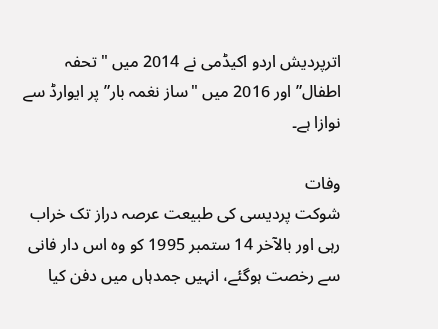اترپردیش اردو اکیڈمی نے 2014 میں "تحفہ اطفال” اور 2016 میں "ساز نغمہ بار” پر ایوارڈ سے نوازا ہے۔

وفات
شوکت پردیسی کی طبیعت عرصہ دراز تک خراب رہی اور بالآخر 14 ستمبر 1995 کو وہ اس دار فانی سے رخصت ہوگئے، انہیں جمدہاں میں دفن کیا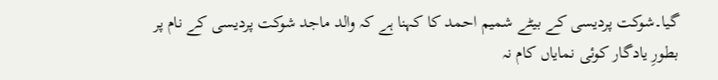گیا۔شوکت پردیسی کے بیٹے شمیم احمد کا کہنا ہے کہ والد ماجد شوکت پردیسی کے نام پر بطورِ یادگار کوئی نمایاں کام نہ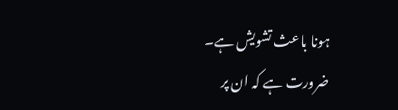ہونا باعث تشویش ہے۔ ضرورت ہے کہ ان پر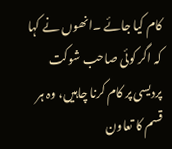کام کیا جائے ۔انھوں نے کہا کہ اگر کوئی صاحب شوکت پردیسی پر کام کرنا چاہیں، وہ ہر قسم کا تعاون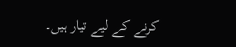کرنے کے لیے تیار ہیں۔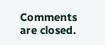Comments are closed.